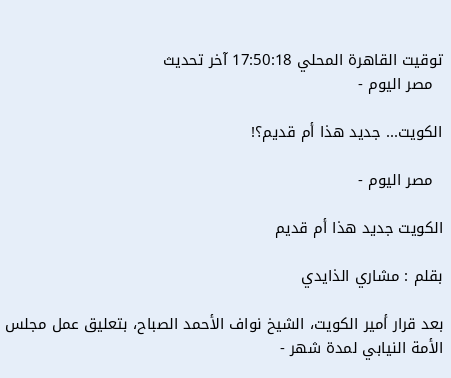توقيت القاهرة المحلي 17:50:18 آخر تحديث
  مصر اليوم -

الكويت... جديد هذا أم قديم؟!

  مصر اليوم -

الكويت جديد هذا أم قديم

بقلم : مشاري الذايدي

بعد قرار أمير الكويت، الشيخ نواف الأحمد الصباح، بتعليق عمل مجلس الأمة النيابي لمدة شهر -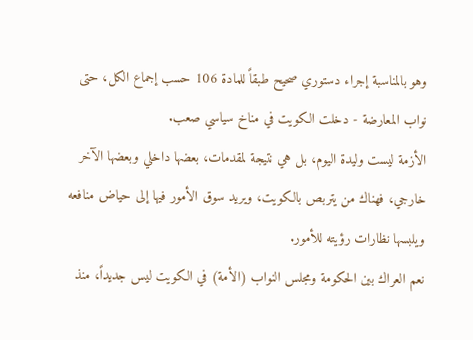وهو بالمناسبة إجراء دستوري صحيح طبقاً للمادة 106 حسب إجماع الكل، حتى نواب المعارضة - دخلت الكويت في مناخ سياسي صعب.
الأزمة ليست وليدة اليوم، بل هي نتيجة لمقدمات، بعضها داخلي وبعضها الآخر خارجي، فهناك من يتربص بالكويت، ويريد سوق الأمور فيها إلى حياض منافعه ويلبسها نظارات رؤيته للأمور.
نعم العراك بين الحكومة ومجلس النواب (الأمة) في الكويت ليس جديداً، منذ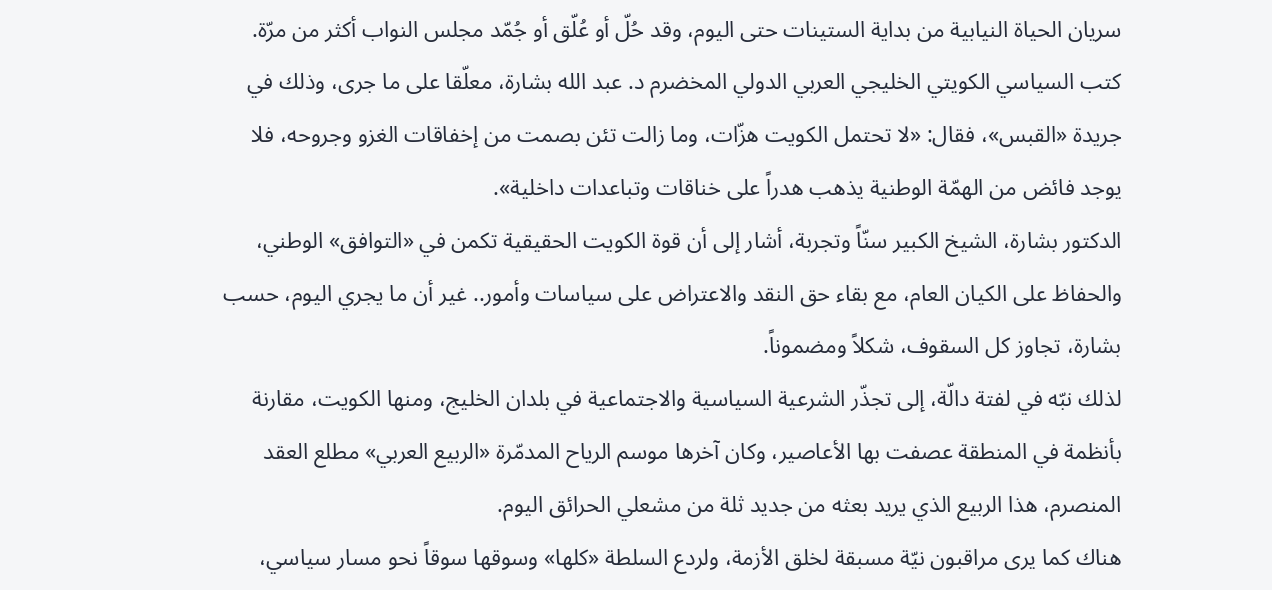سريان الحياة النيابية من بداية الستينات حتى اليوم، وقد حُلّ أو عُلّق أو جُمّد مجلس النواب أكثر من مرّة.
كتب السياسي الكويتي الخليجي العربي الدولي المخضرم د. عبد الله بشارة، معلّقا على ما جرى، وذلك في جريدة «القبس»، فقال: «لا تحتمل الكويت هزّات، وما زالت تئن بصمت من إخفاقات الغزو وجروحه، فلا يوجد فائض من الهمّة الوطنية يذهب هدراً على خناقات وتباعدات داخلية».
الدكتور بشارة، الشيخ الكبير سنّاً وتجربة، أشار إلى أن قوة الكويت الحقيقية تكمن في «التوافق» الوطني، والحفاظ على الكيان العام، مع بقاء حق النقد والاعتراض على سياسات وأمور.. غير أن ما يجري اليوم، حسب بشارة، تجاوز كل السقوف، شكلاً ومضموناً.
لذلك نبّه في لفتة دالّة، إلى تجذّر الشرعية السياسية والاجتماعية في بلدان الخليج، ومنها الكويت، مقارنة بأنظمة في المنطقة عصفت بها الأعاصير، وكان آخرها موسم الرياح المدمّرة «الربيع العربي» مطلع العقد المنصرم، هذا الربيع الذي يريد بعثه من جديد ثلة من مشعلي الحرائق اليوم.
هناك كما يرى مراقبون نيّة مسبقة لخلق الأزمة، ولردع السلطة «كلها» وسوقها سوقاً نحو مسار سياسي،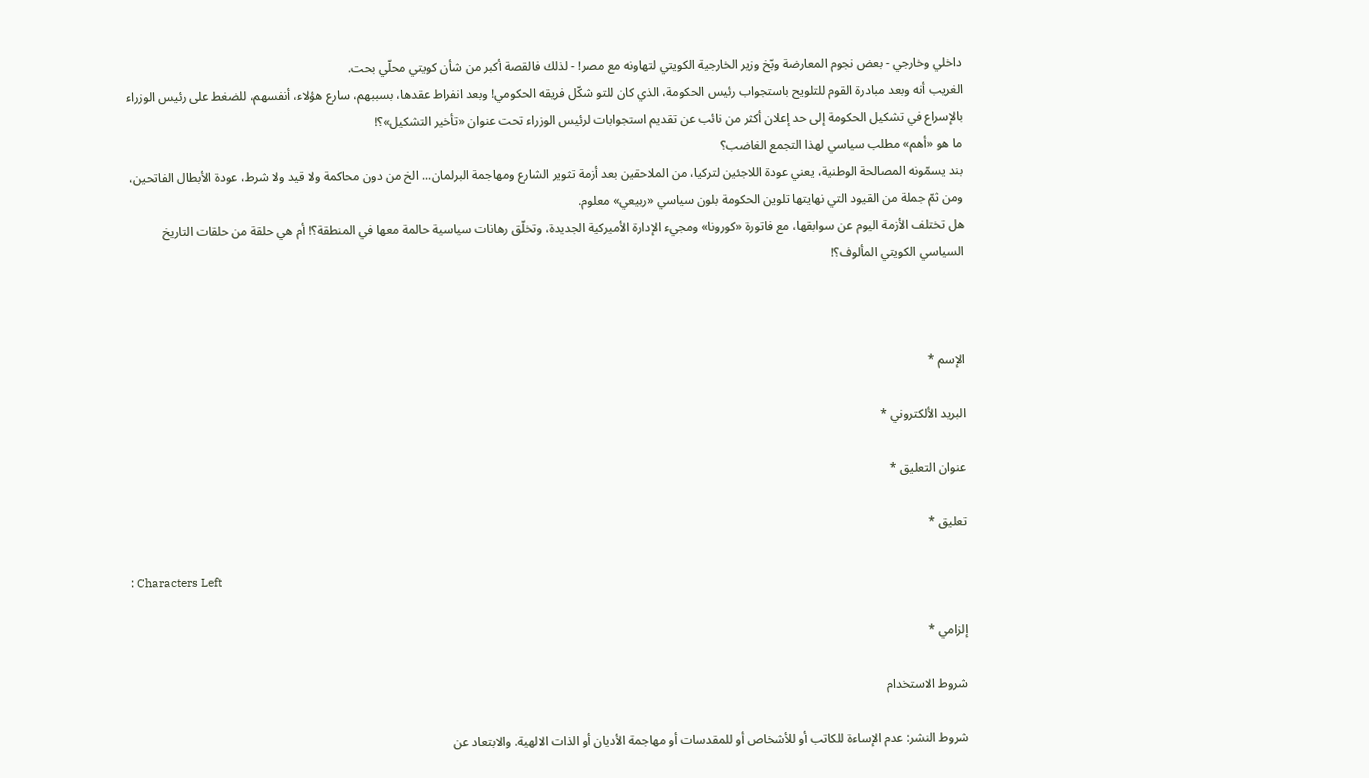داخلي وخارجي - بعض نجوم المعارضة وبّخ وزير الخارجية الكويتي لتهاونه مع مصر! - لذلك فالقصة أكبر من شأن كويتي محلّي بحت.
الغريب أنه وبعد مبادرة القوم للتلويح باستجواب رئيس الحكومة، الذي كان للتو شكّل فريقه الحكومي! وبعد انفراط عقدها، بسببهم، سارع هؤلاء، أنفسهم، للضغط على رئيس الوزراء بالإسراع في تشكيل الحكومة إلى حد إعلان أكثر من نائب عن تقديم استجوابات لرئيس الوزراء تحت عنوان «تأخير التشكيل»؟!
ما هو «أهم» مطلب سياسي لهذا التجمع الغاضب؟
بند يسمّونه المصالحة الوطنية، يعني عودة اللاجئين لتركيا، من الملاحقين بعد أزمة تثوير الشارع ومهاجمة البرلمان... الخ من دون محاكمة ولا قيد ولا شرط، عودة الأبطال الفاتحين، ومن ثمّ جملة من القيود التي نهايتها تلوين الحكومة بلون سياسي «ربيعي» معلوم.
هل تختلف الأزمة اليوم عن سوابقها، مع فاتورة «كورونا» ومجيء الإدارة الأميركية الجديدة، وتخلّق رهانات سياسية حالمة معها في المنطقة؟! أم هي حلقة من حلقات التاريخ السياسي الكويتي المألوف؟!



الإسم *

البريد الألكتروني *

عنوان التعليق *

تعليق *

: Characters Left

إلزامي *

شروط الاستخدام

شروط النشر: عدم الإساءة للكاتب أو للأشخاص أو للمقدسات أو مهاجمة الأديان أو الذات الالهية. والابتعاد عن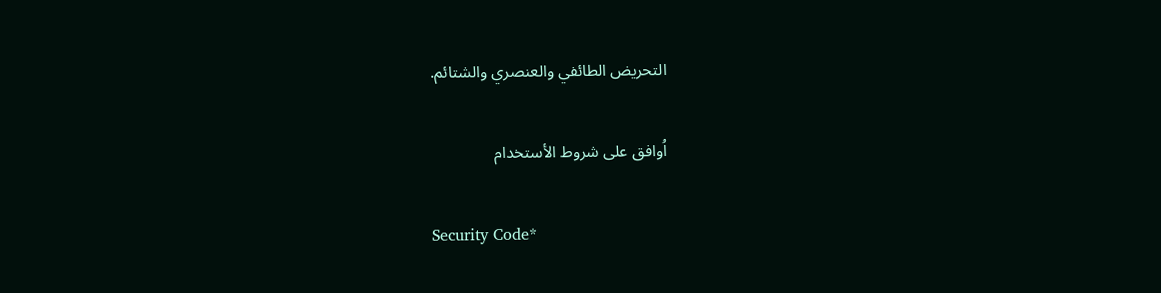التحريض الطائفي والعنصري والشتائم.

اُوافق على شروط الأستخدام

Security Code*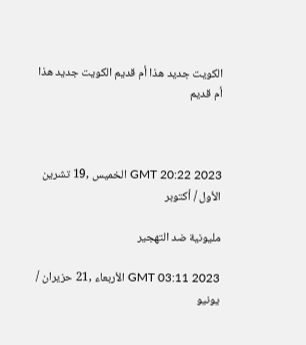الكويت جديد هذا أم قديم الكويت جديد هذا أم قديم



GMT 20:22 2023 الخميس ,19 تشرين الأول / أكتوبر

مليونية ضد التهجير

GMT 03:11 2023 الأربعاء ,21 حزيران / يونيو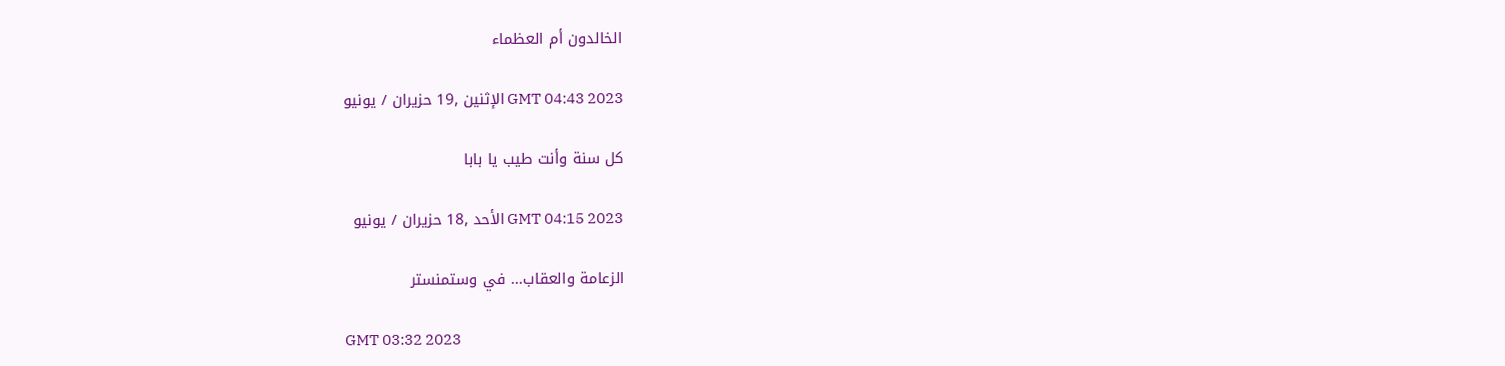الخالدون أم العظماء

GMT 04:43 2023 الإثنين ,19 حزيران / يونيو

كل سنة وأنت طيب يا بابا

GMT 04:15 2023 الأحد ,18 حزيران / يونيو

الزعامة والعقاب... في وستمنستر

GMT 03:32 2023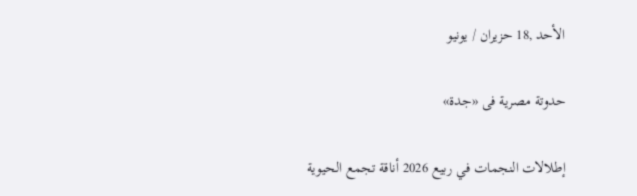الأحد ,18 حزيران / يونيو

حدوتة مصرية فى «جدة»

إطلالات النجمات في ربيع 2026 أناقة تجمع الحيوية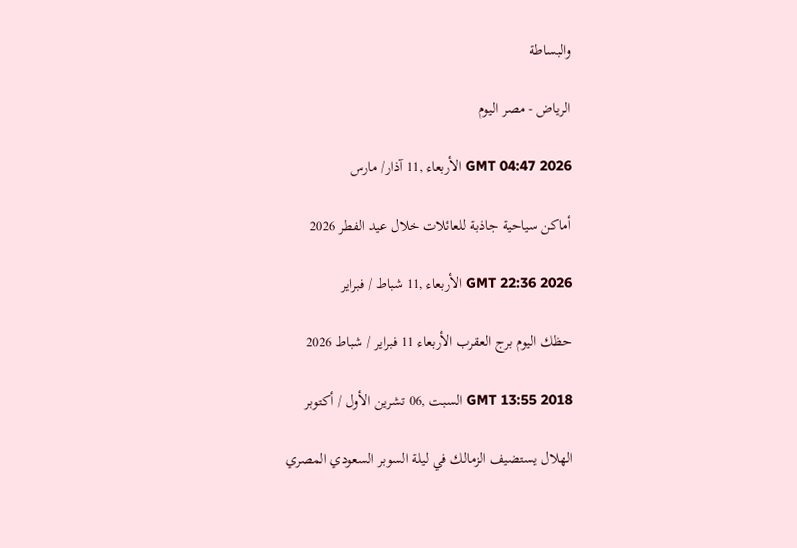والبساطة

الرياض - مصر اليوم

GMT 04:47 2026 الأربعاء ,11 آذار/ مارس

أماكن سياحية جاذبة للعائلات خلال عيد الفطر 2026

GMT 22:36 2026 الأربعاء ,11 شباط / فبراير

حظك اليوم برج العقرب الأربعاء 11 فبراير / شباط 2026

GMT 13:55 2018 السبت ,06 تشرين الأول / أكتوبر

الهلال يستضيف الزمالك في ليلة السوبر السعودي المصري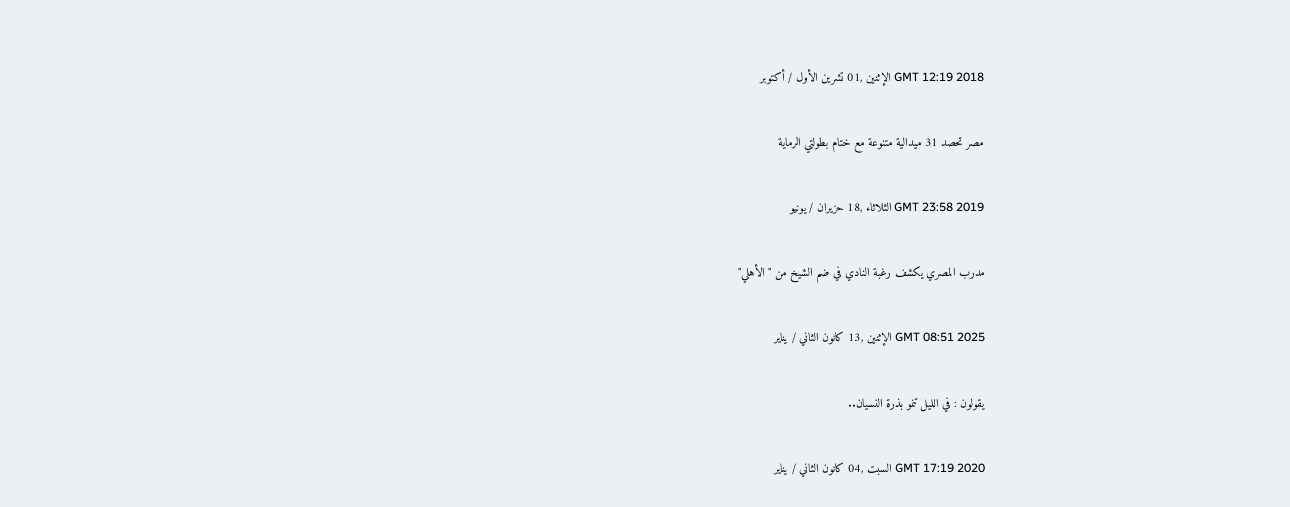GMT 12:19 2018 الإثنين ,01 تشرين الأول / أكتوبر

مصر تحصد 31 ميدالية متنوعة مع ختام بطولتي الرماية

GMT 23:58 2019 الثلاثاء ,18 حزيران / يونيو

مدرب المصري يكشف رغبة النادي في ضم الشيخ من "الأهلي"

GMT 08:51 2025 الإثنين ,13 كانون الثاني / يناير

يقولون : في الليل تنمو بذرة النسيان..

GMT 17:19 2020 السبت ,04 كانون الثاني / يناير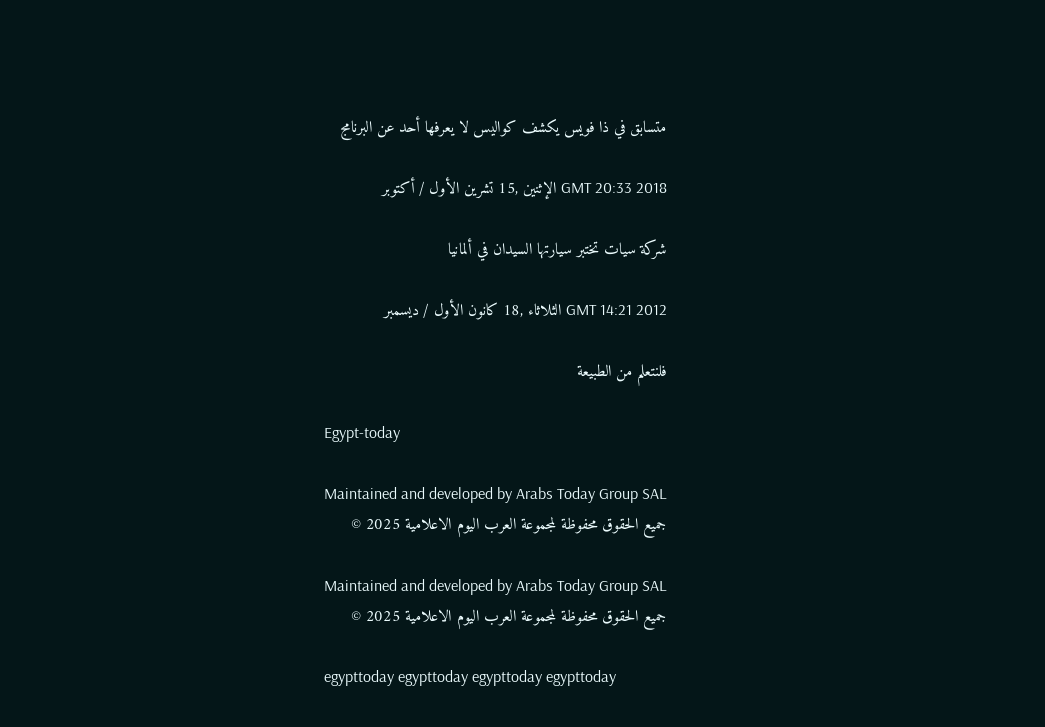متسابق في ذا فويس يكشف كواليس لا يعرفها أحد عن البرنامج

GMT 20:33 2018 الإثنين ,15 تشرين الأول / أكتوبر

شركة سيات تختبر سيارتها السيدان في ألمانيا

GMT 14:21 2012 الثلاثاء ,18 كانون الأول / ديسمبر

فلنتعلم من الطبيعة

Egypt-today

Maintained and developed by Arabs Today Group SAL
جميع الحقوق محفوظة لمجموعة العرب اليوم الاعلامية 2025 ©

Maintained and developed by Arabs Today Group SAL
جميع الحقوق محفوظة لمجموعة العرب اليوم الاعلامية 2025 ©

egypttoday egypttoday egypttoday egypttoday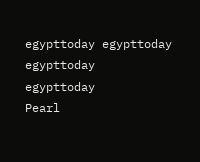egypttoday egypttoday egypttoday
egypttoday
Pearl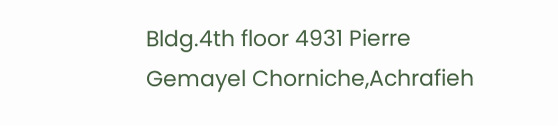Bldg.4th floor 4931 Pierre Gemayel Chorniche,Achrafieh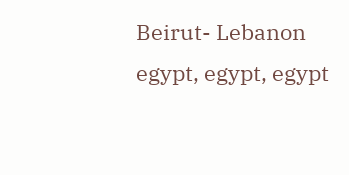Beirut- Lebanon
egypt, egypt, egypt